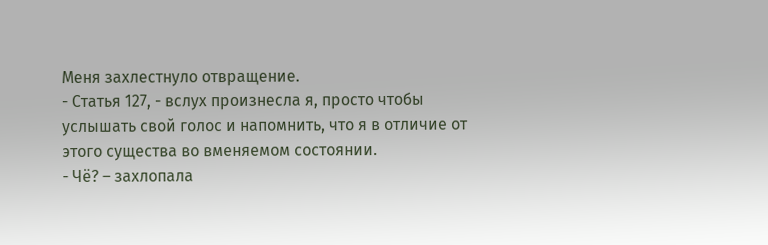Меня захлестнуло отвращение.
- Статья 127, - вслух произнесла я, просто чтобы услышать свой голос и напомнить, что я в отличие от этого существа во вменяемом состоянии.
- Чё? – захлопала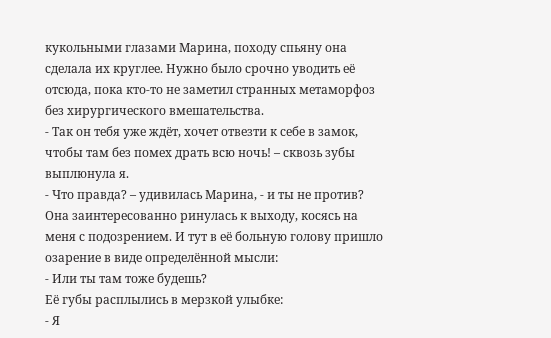кукольными глазами Марина, походу спьяну она сделала их круглее. Нужно было срочно уводить её отсюда, пока кто-то не заметил странных метаморфоз без хирургического вмешательства.
- Так он тебя уже ждёт, хочет отвезти к себе в замок, чтобы там без помех драть всю ночь! – сквозь зубы выплюнула я.
- Что правда? – удивилась Марина, - и ты не против?
Она заинтересованно ринулась к выходу, косясь на меня с подозрением. И тут в её больную голову пришло озарение в виде определённой мысли:
- Или ты там тоже будешь?
Её губы расплылись в мерзкой улыбке:
- Я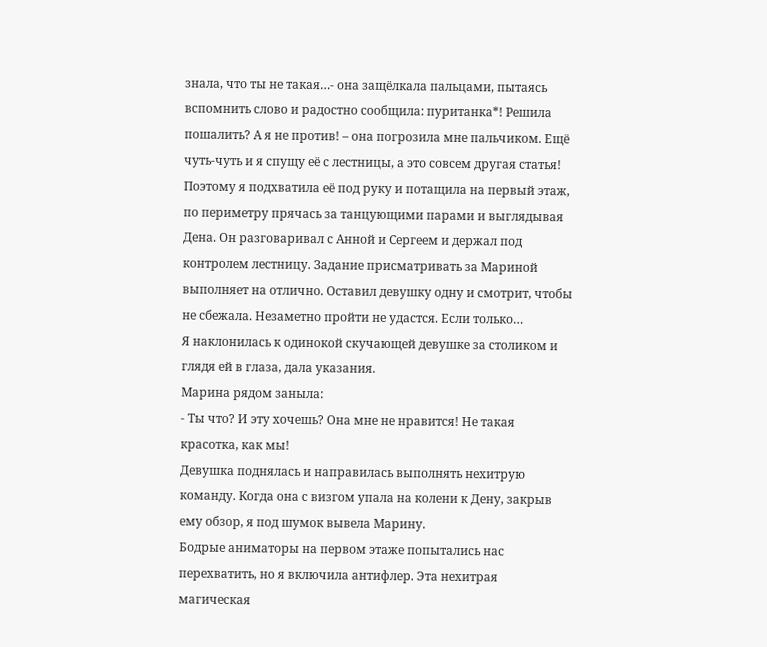знала, что ты не такая…- она защёлкала пальцами, пытаясь вспомнить слово и радостно сообщила: пуританка*! Решила пошалить? А я не против! – она погрозила мне пальчиком. Ещё чуть-чуть и я спущу её с лестницы, а это совсем другая статья!
Поэтому я подхватила её под руку и потащила на первый этаж, по периметру прячась за танцующими парами и выглядывая Дена. Он разговаривал с Анной и Сергеем и держал под контролем лестницу. Задание присматривать за Мариной выполняет на отлично. Оставил девушку одну и смотрит, чтобы не сбежала. Незаметно пройти не удастся. Если только…
Я наклонилась к одинокой скучающей девушке за столиком и глядя ей в глаза, дала указания.
Марина рядом заныла:
- Ты что? И эту хочешь? Она мне не нравится! Не такая красотка, как мы!
Девушка поднялась и направилась выполнять нехитрую команду. Когда она с визгом упала на колени к Дену, закрыв ему обзор, я под шумок вывела Марину.
Бодрые аниматоры на первом этаже попытались нас перехватить, но я включила антифлер. Эта нехитрая магическая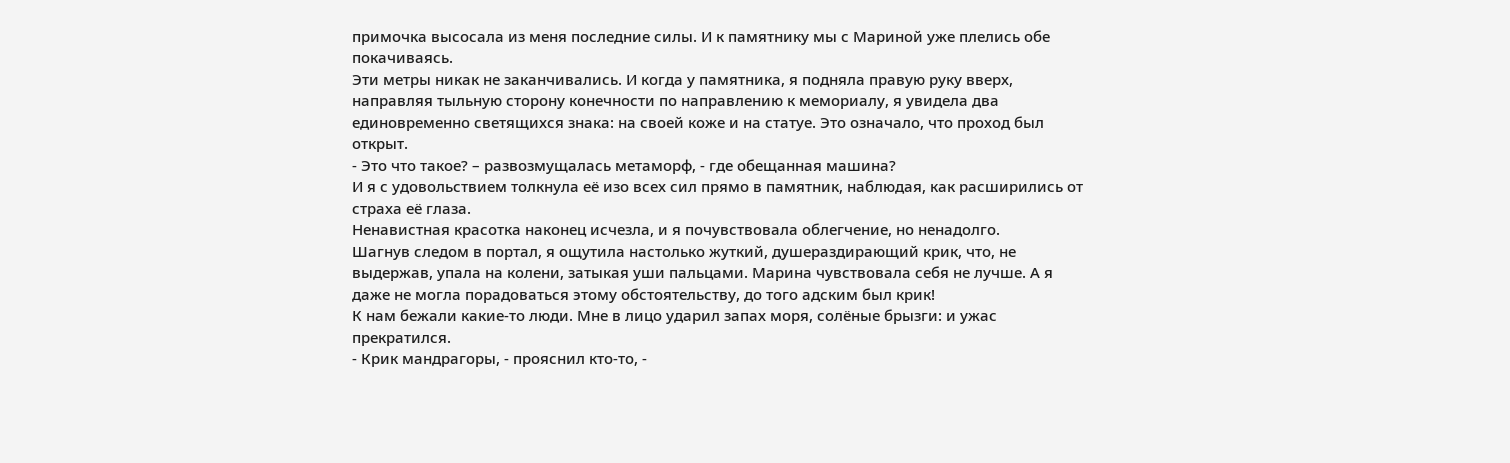примочка высосала из меня последние силы. И к памятнику мы с Мариной уже плелись обе покачиваясь.
Эти метры никак не заканчивались. И когда у памятника, я подняла правую руку вверх, направляя тыльную сторону конечности по направлению к мемориалу, я увидела два единовременно светящихся знака: на своей коже и на статуе. Это означало, что проход был открыт.
- Это что такое? – развозмущалась метаморф, - где обещанная машина?
И я с удовольствием толкнула её изо всех сил прямо в памятник, наблюдая, как расширились от страха её глаза.
Ненавистная красотка наконец исчезла, и я почувствовала облегчение, но ненадолго.
Шагнув следом в портал, я ощутила настолько жуткий, душераздирающий крик, что, не выдержав, упала на колени, затыкая уши пальцами. Марина чувствовала себя не лучше. А я даже не могла порадоваться этому обстоятельству, до того адским был крик!
К нам бежали какие-то люди. Мне в лицо ударил запах моря, солёные брызги: и ужас прекратился.
- Крик мандрагоры, - прояснил кто-то, -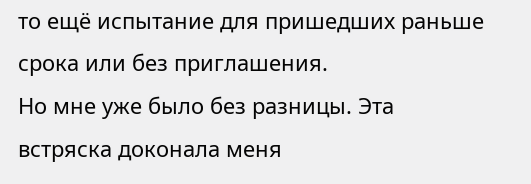то ещё испытание для пришедших раньше срока или без приглашения.
Но мне уже было без разницы. Эта встряска доконала меня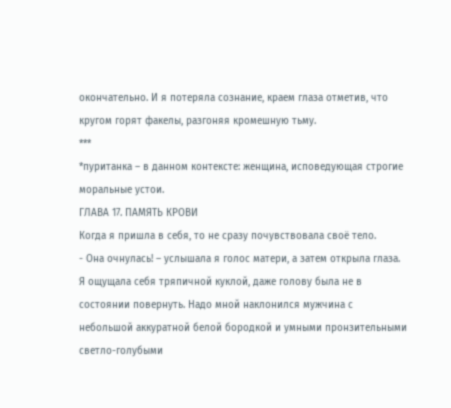окончательно. И я потеряла сознание, краем глаза отметив, что кругом горят факелы, разгоняя кромешную тьму.
***
*пуританка – в данном контексте: женщина, исповедующая строгие моральные устои.
ГЛАВА 17. ПАМЯТЬ КРОВИ
Когда я пришла в себя, то не сразу почувствовала своё тело.
- Она очнулась! – услышала я голос матери, а затем открыла глаза.
Я ощущала себя тряпичной куклой, даже голову была не в состоянии повернуть. Надо мной наклонился мужчина с небольшой аккуратной белой бородкой и умными пронзительными светло-голубыми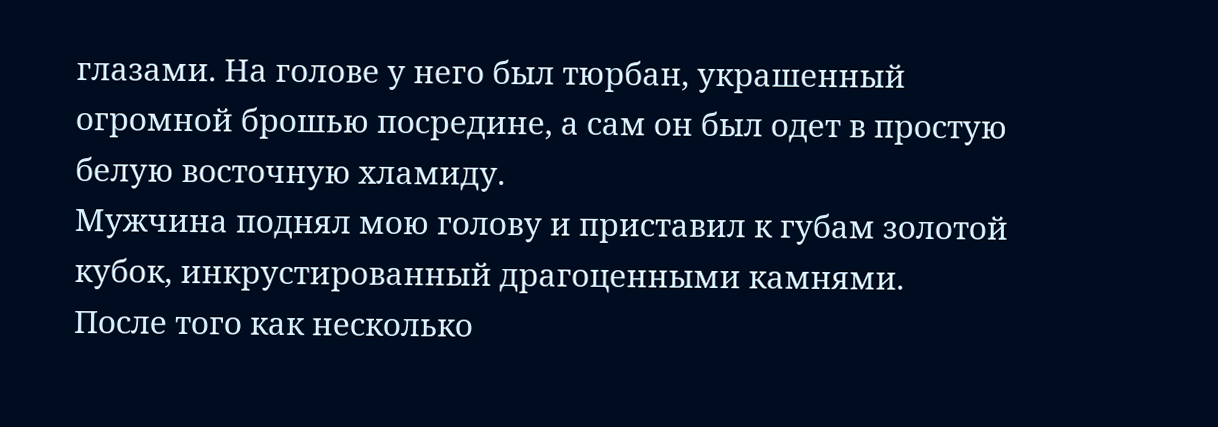глазами. На голове у него был тюрбан, украшенный огромной брошью посредине, а сам он был одет в простую белую восточную хламиду.
Мужчина поднял мою голову и приставил к губам золотой кубок, инкрустированный драгоценными камнями.
После того как несколько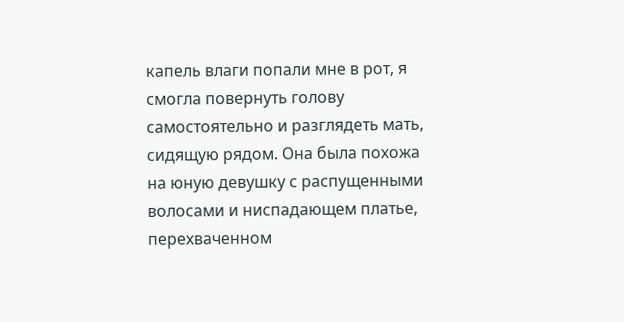капель влаги попали мне в рот, я смогла повернуть голову самостоятельно и разглядеть мать, сидящую рядом. Она была похожа на юную девушку с распущенными волосами и ниспадающем платье, перехваченном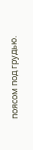поясом под грудью.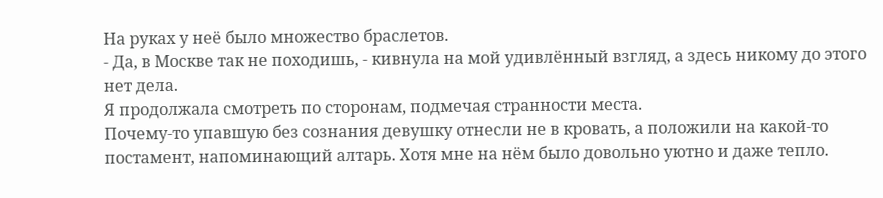На руках у неё было множество браслетов.
- Да, в Москве так не походишь, - кивнула на мой удивлённый взгляд, а здесь никому до этого нет дела.
Я продолжала смотреть по сторонам, подмечая странности места.
Почему-то упавшую без сознания девушку отнесли не в кровать, а положили на какой-то постамент, напоминающий алтарь. Хотя мне на нём было довольно уютно и даже тепло.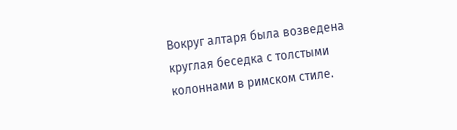Вокруг алтаря была возведена круглая беседка с толстыми колоннами в римском стиле.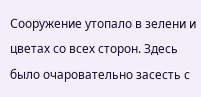Сооружение утопало в зелени и цветах со всех сторон. Здесь было очаровательно засесть с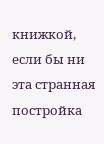книжкой, если бы ни эта странная постройка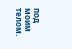под моим телом.